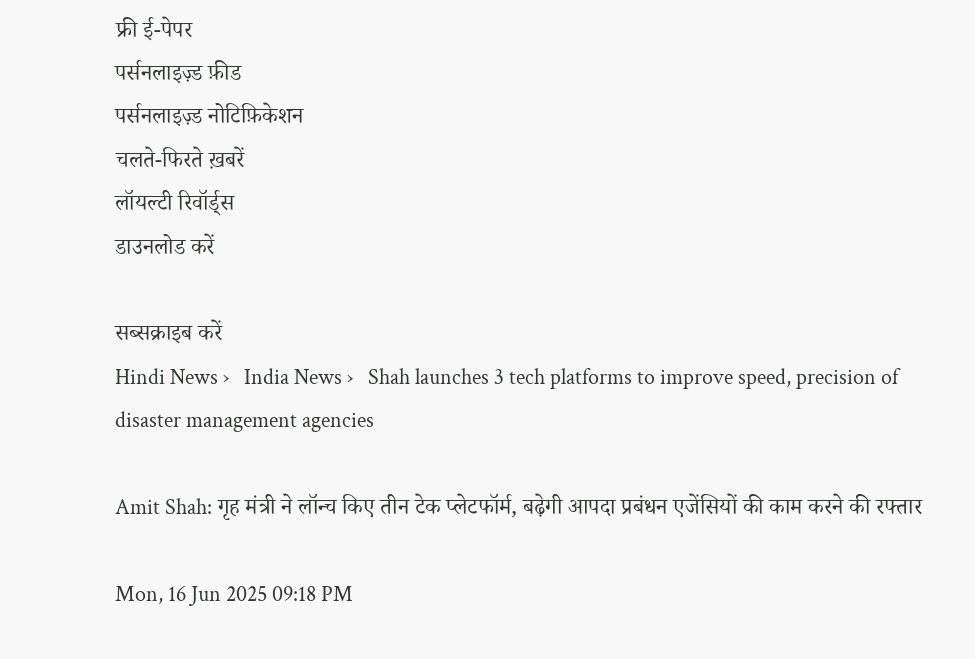फ्री ई-पेपर
पर्सनलाइज़्ड फ़ीड
पर्सनलाइज़्ड नोटिफ़िकेशन
चलते-फिरते ख़बरें
लॉयल्टी रिवॉर्ड्स
डाउनलोड करें

सब्सक्राइब करें
Hindi News ›   India News ›   Shah launches 3 tech platforms to improve speed, precision of disaster management agencies

Amit Shah: गृह मंत्री ने लॉन्च किए तीन टेक प्लेटफॉर्म, बढ़ेगी आपदा प्रबंधन एजेंसियों की काम करने की रफ्तार

Mon, 16 Jun 2025 09:18 PM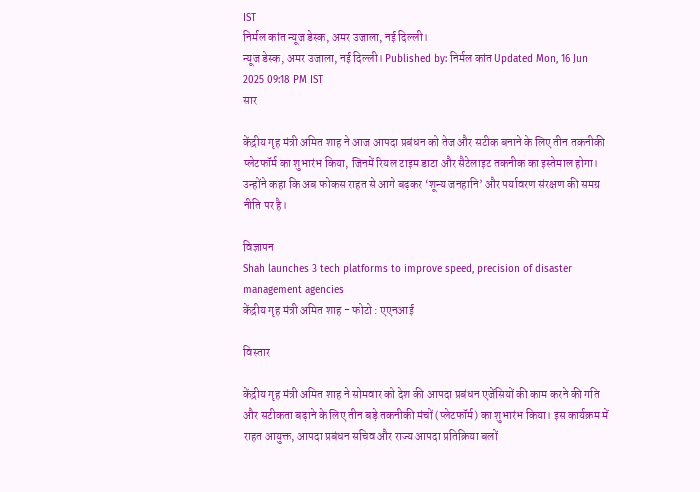IST
निर्मल कांत न्यूज डेस्क, अमर उजाला, नई दिल्ली।
न्यूज डेस्क, अमर उजाला, नई दिल्ली। Published by: निर्मल कांत Updated Mon, 16 Jun 2025 09:18 PM IST
सार

केंद्रीय गृह मंत्री अमित शाह ने आज आपदा प्रबंधन को तेज और सटीक बनाने के लिए तीन तकनीकी प्लेटफॉर्म का शुभारंभ किया, जिनमें रियल टाइम डाटा और सैटेलाइट तकनीक का इस्तेमाल होगा। उन्होंने कहा कि अब फोकस राहत से आगे बढ़कर ‘शून्य जनहानि’ और पर्यावरण संरक्षण की समग्र नीति पर है।

विज्ञापन
Shah launches 3 tech platforms to improve speed, precision of disaster management agencies
केंद्रीय गृह मंत्री अमित शाह - फोटो : एएनआई

विस्तार

केंद्रीय गृह मंत्री अमित शाह ने सोमवार को देश की आपदा प्रबंधन एजेंसियों की काम करने की गति और सटीकता बढ़ाने के लिए तीन बड़े तकनीकी मंचों (प्लेटफॉर्म) का शुभारंभ किया। इस कार्यक्रम में राहत आयुक्त, आपदा प्रबंधन सचिव और राज्य आपदा प्रतिक्रिया बलों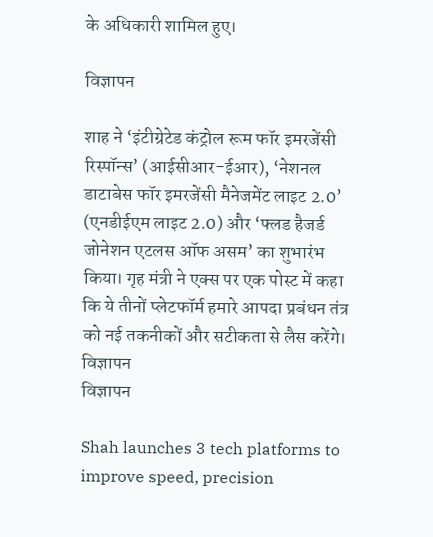के अधिकारी शामिल हुए।

विज्ञापन

शाह ने ‘इंटीग्रेटेड कंट्रोल रूम फॉर इमरजेंसी रिस्पॉन्स’ (आईसीआर-ईआर), ‘नेशनल डाटाबेस फॉर इमरजेंसी मैनेजमेंट लाइट 2.0’ (एनडीईएम लाइट 2.0) और ‘फ्लड हैजर्ड जोनेशन एटलस ऑफ असम’ का शुभारंभ किया। गृह मंत्री ने एक्स पर एक पोस्ट में कहा कि ये तीनों प्लेटफॉर्म हमारे आपदा प्रबंधन तंत्र को नई तकनीकों और सटीकता से लैस करेंगे।
विज्ञापन
विज्ञापन

Shah launches 3 tech platforms to improve speed, precision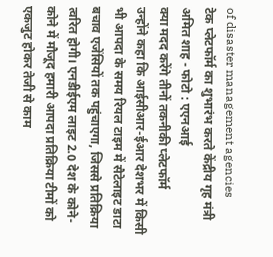of disaster management agencies
टेक प्लेटफॉर्म का शुभारंभ करते केंद्रीय गृह मंत्री अमित शाह - फोटो : एएनआई
क्या मदद करेंगे तीनों तकनीकी प्लेटफॉर्म
उन्होंने कहा कि आईसीआर-ईआर देशभर में किसी भी आपदा के समय रियल टाइम में सैटेलाइट डाटा बचाव एजेंसियों तक पहुंचाएगा, जिससे प्रतिक्रिया त्वरित होगी। एनडीईएम लाइट 2.0 देश के कोने-कोने में मौजूद हमारी आपदा प्रतिक्रिया टीमों को एकजुट होकर तेजी से काम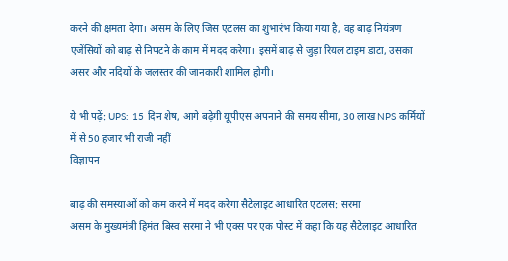करने की क्षमता देगा। असम के लिए जिस एटलस का शुभारंभ किया गया है, वह बाढ़ नियंत्रण एजेंसियों को बाढ़ से निपटने के काम में मदद करेगा। इसमें बाढ़ से जुड़ा रियल टाइम डाटा, उसका असर और नदियों के जलस्तर की जानकारी शामिल होगी।

ये भी पढ़ें: UPS: 15 दिन शेष, आगे बढ़ेगी यूपीएस अपनाने की समय सीमा, 30 लाख NPS कर्मियों में से 50 हजार भी राजी नहीं
विज्ञापन

बाढ़ की समस्याओं को कम करने में मदद करेगा सैटेलाइट आधारित एटलस: सरमा
असम के मुख्यमंत्री हिमंत बिस्व सरमा ने भी एक्स पर एक पोस्ट में कहा कि यह सैटेलाइट आधारित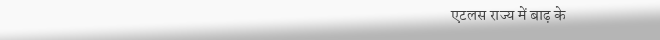एटलस राज्य में बाढ़ के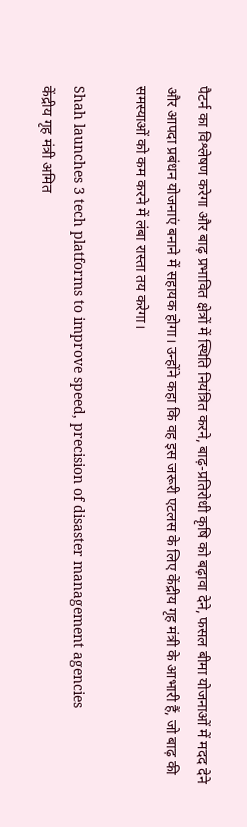पैटर्न का विश्लेषण करेगा और बाढ़ प्रभावित क्षेत्रों में स्थिति नियंत्रित करने, बाढ़-प्रतिरोधी कृषि को बढ़ावा देने, फसल बीमा योजनाओं में मदद देने और आपदा प्रबंधन योजनाएं बनाने में सहायक होगा। उन्होंने कहा कि वह इस जरूरी एटलस के लिए केंद्रीय गृह मंत्री के आभारी हैं, जो बाढ़ की समस्याओं को कम करने में लंबा रास्ता तय करेगा।

Shah launches 3 tech platforms to improve speed, precision of disaster management agencies
केंद्रीय गृह मंत्री अमित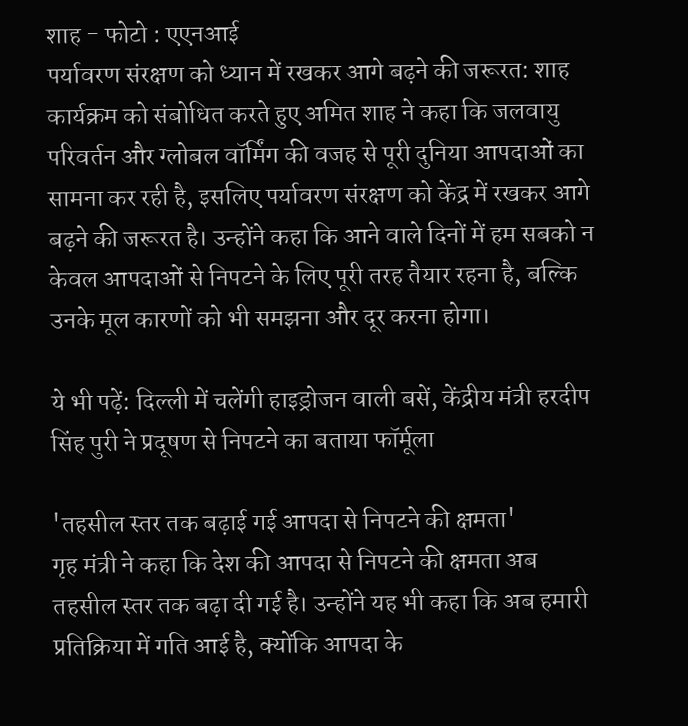शाह - फोटो : एएनआई
पर्यावरण संरक्षण को ध्यान में रखकर आगे बढ़ने की जरूरत: शाह
कार्यक्रम को संबोधित करते हुए अमित शाह ने कहा कि जलवायु परिवर्तन और ग्लोबल वॉर्मिंग की वजह से पूरी दुनिया आपदाओं का सामना कर रही है, इसलिए पर्यावरण संरक्षण को केंद्र में रखकर आगे बढ़ने की जरूरत है। उन्होंने कहा कि आने वाले दिनों में हम सबको न केवल आपदाओं से निपटने के लिए पूरी तरह तैयार रहना है, बल्कि उनके मूल कारणों को भी समझना और दूर करना होगा।

ये भी पढ़ें: दिल्ली में चलेंगी हाइड्रोजन वाली बसें, केंद्रीय मंत्री हरदीप सिंह पुरी ने प्रदूषण से निपटने का बताया फॉर्मूला

'तहसील स्तर तक बढ़ाई गई आपदा से निपटने की क्षमता'
गृह मंत्री ने कहा कि देश की आपदा से निपटने की क्षमता अब तहसील स्तर तक बढ़ा दी गई है। उन्होंने यह भी कहा कि अब हमारी प्रतिक्रिया में गति आई है, क्योंकि आपदा के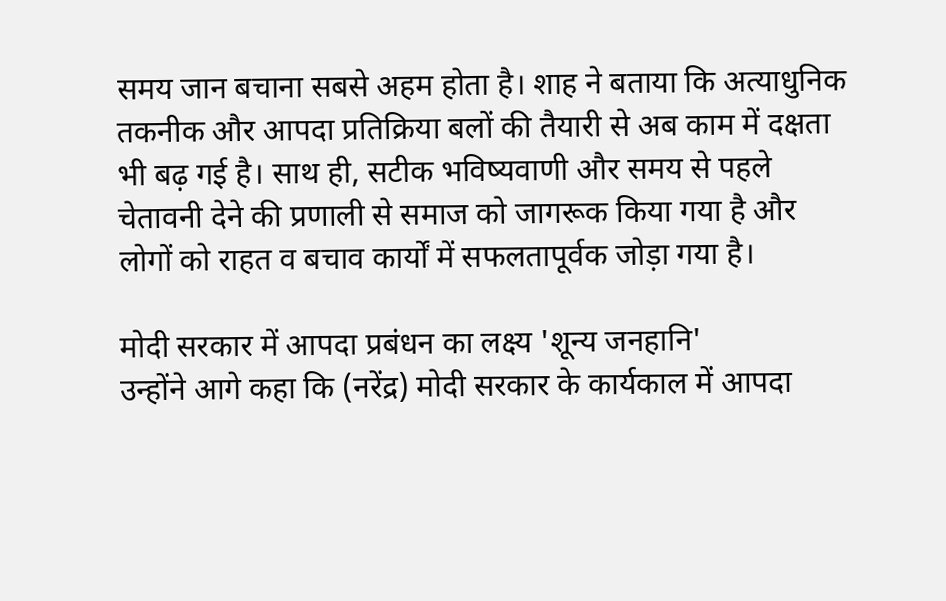समय जान बचाना सबसे अहम होता है। शाह ने बताया कि अत्याधुनिक तकनीक और आपदा प्रतिक्रिया बलों की तैयारी से अब काम में दक्षता भी बढ़ गई है। साथ ही, सटीक भविष्यवाणी और समय से पहले चेतावनी देने की प्रणाली से समाज को जागरूक किया गया है और लोगों को राहत व बचाव कार्यों में सफलतापूर्वक जोड़ा गया है।

मोदी सरकार में आपदा प्रबंधन का लक्ष्य 'शून्य जनहानि'
उन्होंने आगे कहा कि (नरेंद्र) मोदी सरकार के कार्यकाल में आपदा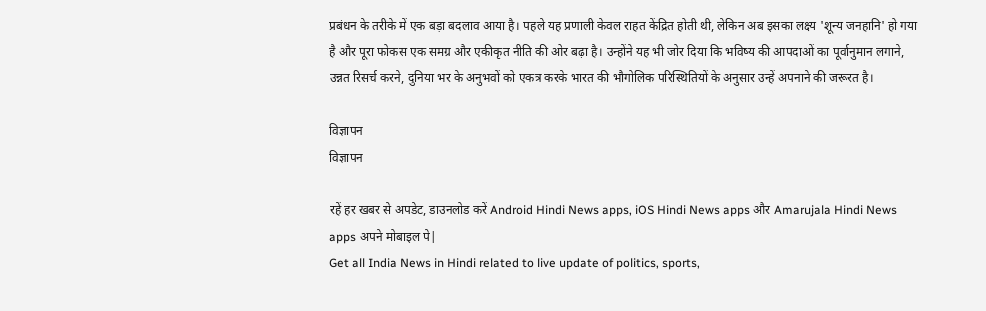प्रबंधन के तरीके में एक बड़ा बदलाव आया है। पहले यह प्रणाली केवल राहत केंद्रित होती थी, लेकिन अब इसका लक्ष्य 'शून्य जनहानि' हो गया है और पूरा फोकस एक समग्र और एकीकृत नीति की ओर बढ़ा है। उन्होंने यह भी जोर दिया कि भविष्य की आपदाओं का पूर्वानुमान लगाने, उन्नत रिसर्च करने, दुनिया भर के अनुभवों को एकत्र करके भारत की भौगोलिक परिस्थितियों के अनुसार उन्हें अपनाने की जरूरत है।

विज्ञापन
विज्ञापन

रहें हर खबर से अपडेट, डाउनलोड करें Android Hindi News apps, iOS Hindi News apps और Amarujala Hindi News apps अपने मोबाइल पे|
Get all India News in Hindi related to live update of politics, sports,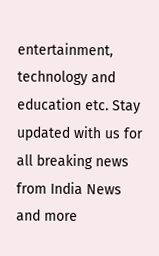entertainment, technology and education etc. Stay updated with us for all breaking news from India News and more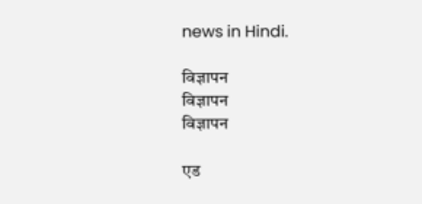news in Hindi.

विज्ञापन
विज्ञापन
विज्ञापन

एड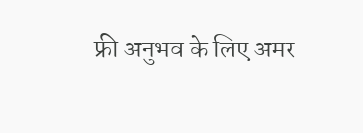फ्री अनुभव के लिए अमर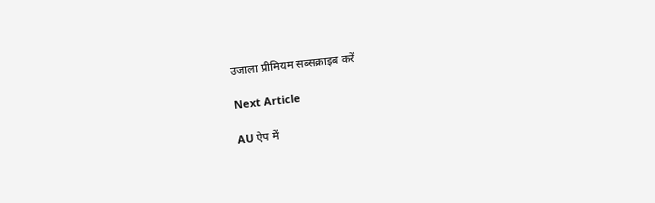उजाला प्रीमियम सब्सक्राइब करें

Next Article

AU ऐप में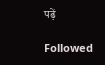पढ़ें

Followed